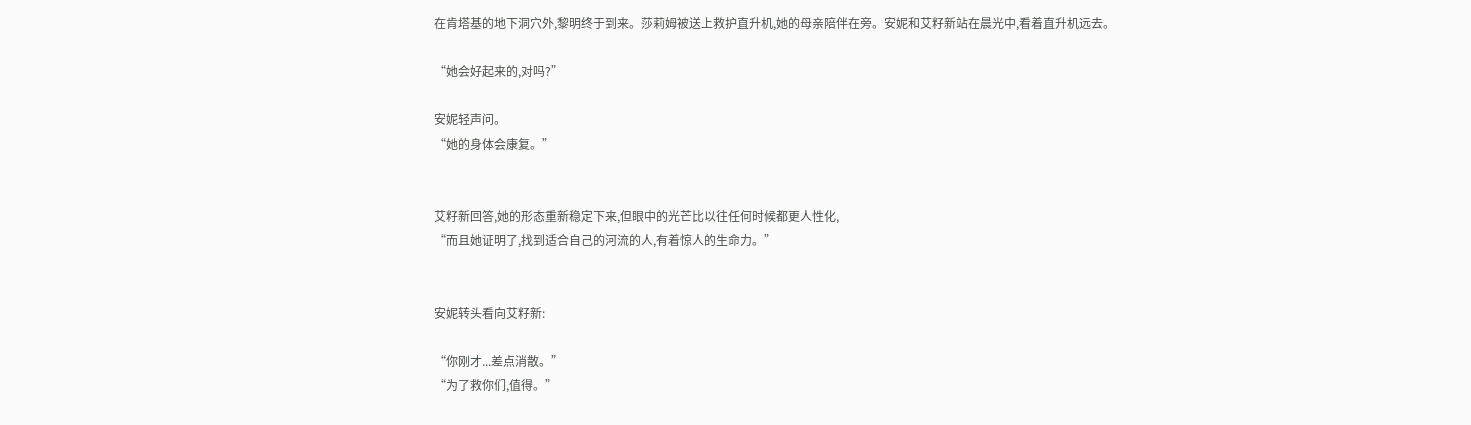在肯塔基的地下洞穴外,黎明终于到来。莎莉姆被送上救护直升机,她的母亲陪伴在旁。安妮和艾籽新站在晨光中,看着直升机远去。

“她会好起来的,对吗?”

安妮轻声问。
“她的身体会康复。”


艾籽新回答,她的形态重新稳定下来,但眼中的光芒比以往任何时候都更人性化,
“而且她证明了,找到适合自己的河流的人,有着惊人的生命力。”


安妮转头看向艾籽新:

“你刚才...差点消散。”
“为了救你们,值得。”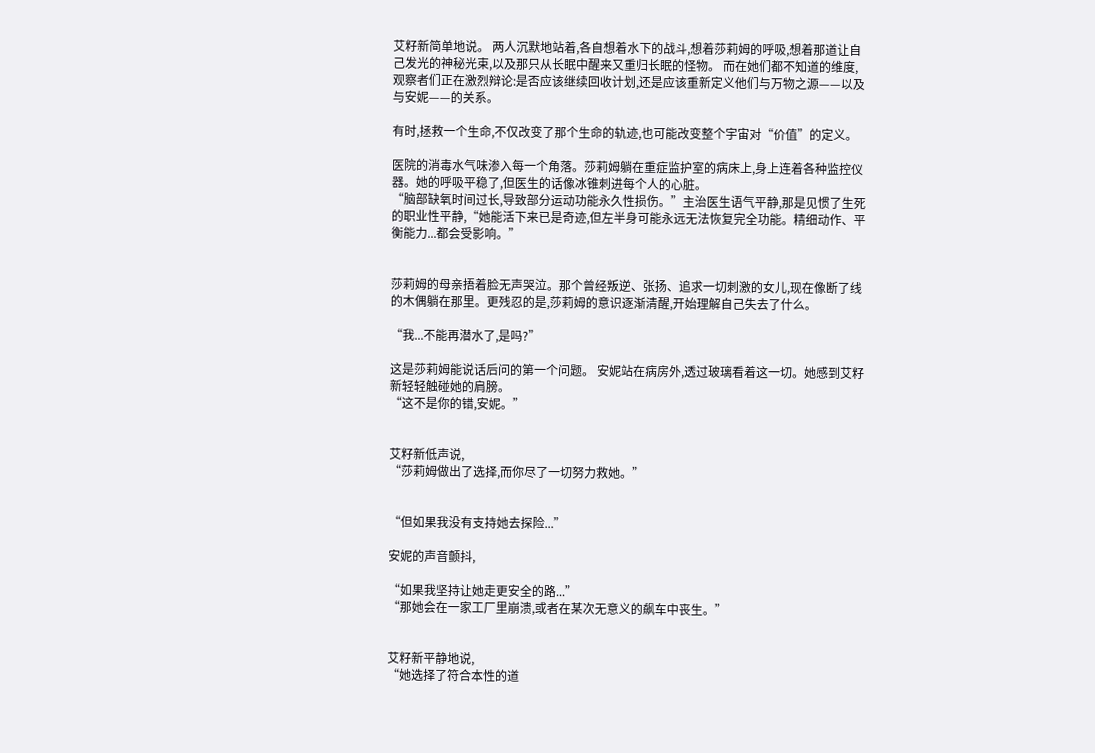艾籽新简单地说。 两人沉默地站着,各自想着水下的战斗,想着莎莉姆的呼吸,想着那道让自己发光的神秘光束,以及那只从长眠中醒来又重归长眠的怪物。 而在她们都不知道的维度,观察者们正在激烈辩论:是否应该继续回收计划,还是应该重新定义他们与万物之源——以及与安妮——的关系。

有时,拯救一个生命,不仅改变了那个生命的轨迹,也可能改变整个宇宙对“价值”的定义。

医院的消毒水气味渗入每一个角落。莎莉姆躺在重症监护室的病床上,身上连着各种监控仪器。她的呼吸平稳了,但医生的话像冰锥刺进每个人的心脏。
“脑部缺氧时间过长,导致部分运动功能永久性损伤。”主治医生语气平静,那是见惯了生死的职业性平静,“她能活下来已是奇迹,但左半身可能永远无法恢复完全功能。精细动作、平衡能力...都会受影响。”


莎莉姆的母亲捂着脸无声哭泣。那个曾经叛逆、张扬、追求一切刺激的女儿,现在像断了线的木偶躺在那里。更残忍的是,莎莉姆的意识逐渐清醒,开始理解自己失去了什么。

“我...不能再潜水了,是吗?”

这是莎莉姆能说话后问的第一个问题。 安妮站在病房外,透过玻璃看着这一切。她感到艾籽新轻轻触碰她的肩膀。
“这不是你的错,安妮。”


艾籽新低声说,
“莎莉姆做出了选择,而你尽了一切努力救她。”


“但如果我没有支持她去探险...”

安妮的声音颤抖,

“如果我坚持让她走更安全的路...”
“那她会在一家工厂里崩溃,或者在某次无意义的飙车中丧生。”


艾籽新平静地说,
“她选择了符合本性的道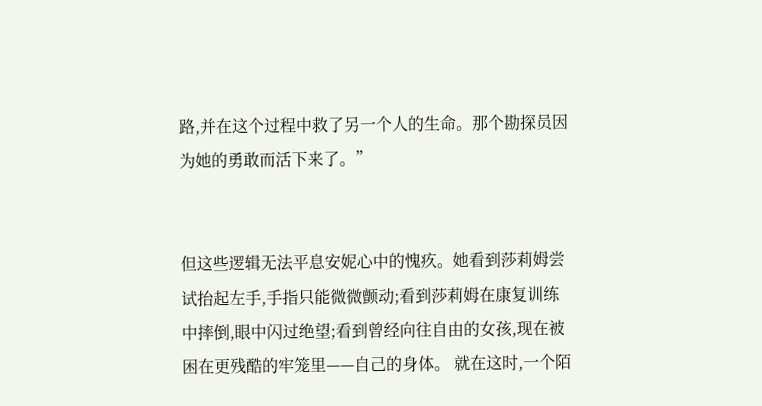路,并在这个过程中救了另一个人的生命。那个勘探员因为她的勇敢而活下来了。”


但这些逻辑无法平息安妮心中的愧疚。她看到莎莉姆尝试抬起左手,手指只能微微颤动;看到莎莉姆在康复训练中摔倒,眼中闪过绝望;看到曾经向往自由的女孩,现在被困在更残酷的牢笼里——自己的身体。 就在这时,一个陌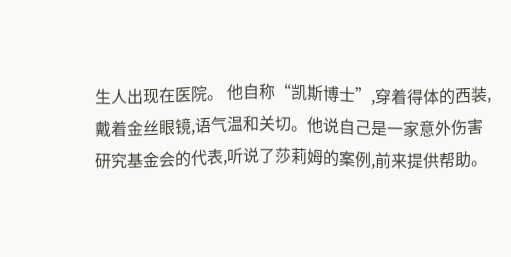生人出现在医院。 他自称“凯斯博士”,穿着得体的西装,戴着金丝眼镜,语气温和关切。他说自己是一家意外伤害研究基金会的代表,听说了莎莉姆的案例,前来提供帮助。